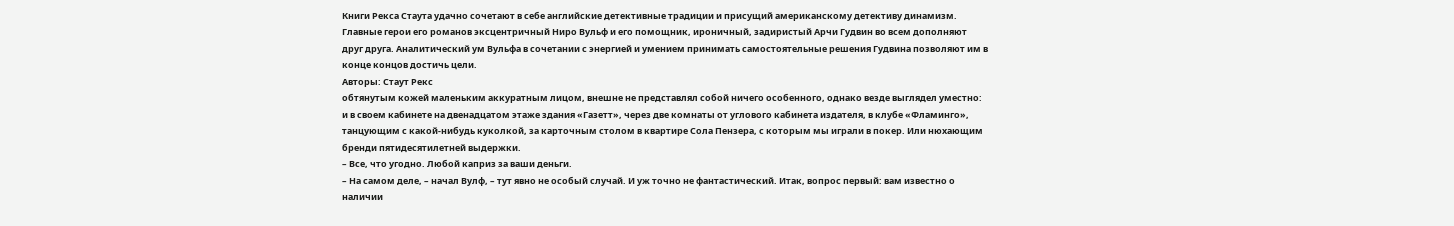Книги Рекса Стаута удачно сочетают в себе английские детективные традиции и присущий американскому детективу динамизм. Главные герои его романов эксцентричный Ниро Вульф и его помощник, ироничный, задиристый Арчи Гудвин во всем дополняют друг друга. Аналитический ум Вульфа в сочетании с энергией и умением принимать самостоятельные решения Гудвина позволяют им в конце концов достичь цели.
Авторы: Стаут Рекс
обтянутым кожей маленьким аккуратным лицом, внешне не представлял собой ничего особенного, однако везде выглядел уместно: и в своем кабинете на двенадцатом этаже здания «Газетт», через две комнаты от углового кабинета издателя, в клубе «Фламинго», танцующим с какой-нибудь куколкой, за карточным столом в квартире Сола Пензера, с которым мы играли в покер. Или нюхающим бренди пятидесятилетней выдержки.
– Все, что угодно. Любой каприз за ваши деньги.
– На самом деле, – начал Вулф, – тут явно не особый случай. И уж точно не фантастический. Итак, вопрос первый: вам известно о наличии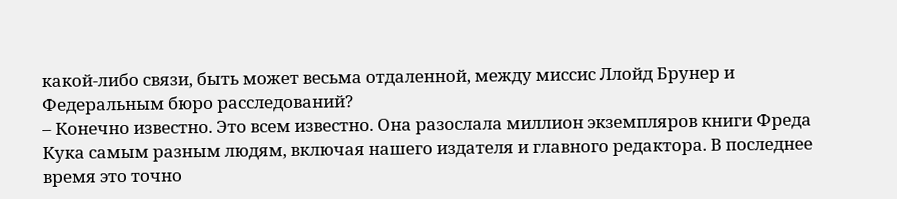какой-либо связи, быть может весьма отдаленной, между миссис Ллойд Брунер и Федеральным бюро расследований?
– Конечно известно. Это всем известно. Она разослала миллион экземпляров книги Фреда Кука самым разным людям, включая нашего издателя и главного редактора. В последнее время это точно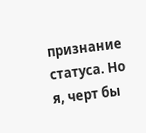признание статуса. Но я, черт бы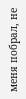меня побрал, не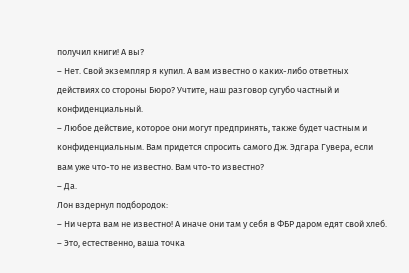получил книги! А вы?
– Нет. Свой экземпляр я купил. А вам известно о каких-либо ответных действиях со стороны Бюро? Учтите, наш разговор сугубо частный и конфиденциальный.
– Любое действие, которое они могут предпринять, также будет частным и конфиденциальным. Вам придется спросить самого Дж. Эдгара Гувера, если вам уже что-то не известно. Вам что-то известно?
– Да.
Лон вздернул подбородок:
– Ни черта вам не известно! А иначе они там у себя в ФБР даром едят свой хлеб.
– Это, естественно, ваша точка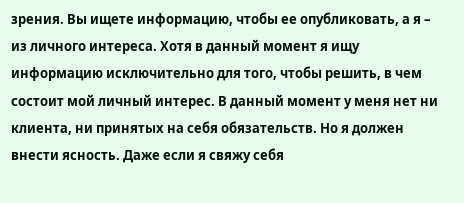зрения. Вы ищете информацию, чтобы ее опубликовать, а я – из личного интереса. Хотя в данный момент я ищу информацию исключительно для того, чтобы решить, в чем состоит мой личный интерес. В данный момент у меня нет ни клиента, ни принятых на себя обязательств. Но я должен внести ясность. Даже если я свяжу себя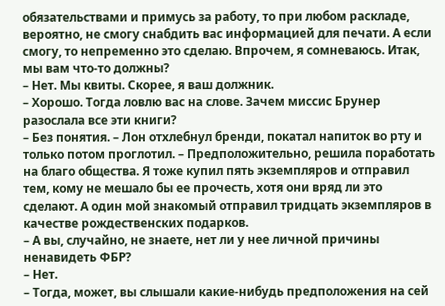обязательствами и примусь за работу, то при любом раскладе, вероятно, не смогу снабдить вас информацией для печати. А если смогу, то непременно это сделаю. Впрочем, я сомневаюсь. Итак, мы вам что-то должны?
– Нет. Мы квиты. Скорее, я ваш должник.
– Хорошо. Тогда ловлю вас на слове. Зачем миссис Брунер разослала все эти книги?
– Без понятия. – Лон отхлебнул бренди, покатал напиток во рту и только потом проглотил. – Предположительно, решила поработать на благо общества. Я тоже купил пять экземпляров и отправил тем, кому не мешало бы ее прочесть, хотя они вряд ли это сделают. А один мой знакомый отправил тридцать экземпляров в качестве рождественских подарков.
– А вы, случайно, не знаете, нет ли у нее личной причины ненавидеть ФБР?
– Нет.
– Тогда, может, вы слышали какие-нибудь предположения на сей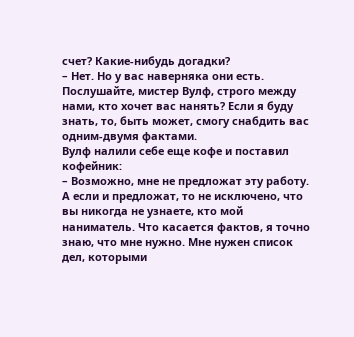счет? Какие-нибудь догадки?
– Нет. Но у вас наверняка они есть. Послушайте, мистер Вулф, строго между нами, кто хочет вас нанять? Если я буду знать, то, быть может, смогу снабдить вас одним-двумя фактами.
Вулф налили себе еще кофе и поставил кофейник:
– Возможно, мне не предложат эту работу. А если и предложат, то не исключено, что вы никогда не узнаете, кто мой наниматель. Что касается фактов, я точно знаю, что мне нужно. Мне нужен список дел, которыми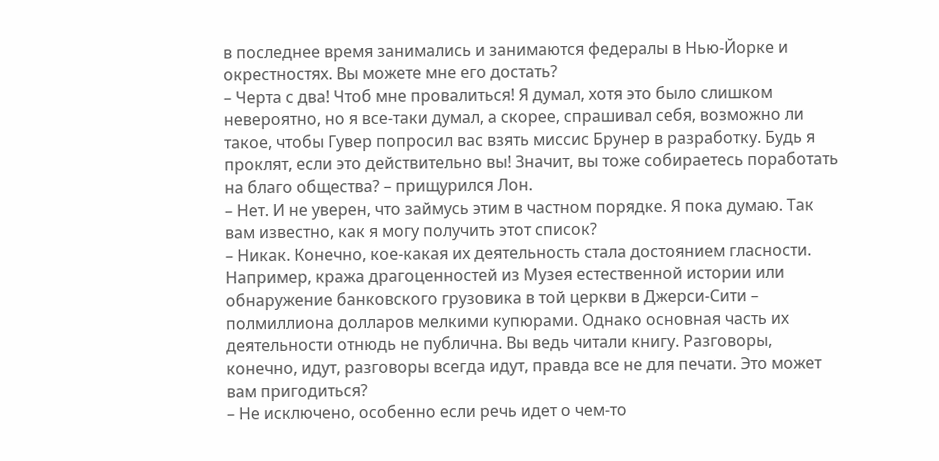в последнее время занимались и занимаются федералы в Нью-Йорке и окрестностях. Вы можете мне его достать?
– Черта с два! Чтоб мне провалиться! Я думал, хотя это было слишком невероятно, но я все-таки думал, а скорее, спрашивал себя, возможно ли такое, чтобы Гувер попросил вас взять миссис Брунер в разработку. Будь я проклят, если это действительно вы! Значит, вы тоже собираетесь поработать на благо общества? – прищурился Лон.
– Нет. И не уверен, что займусь этим в частном порядке. Я пока думаю. Так вам известно, как я могу получить этот список?
– Никак. Конечно, кое-какая их деятельность стала достоянием гласности. Например, кража драгоценностей из Музея естественной истории или обнаружение банковского грузовика в той церкви в Джерси-Сити – полмиллиона долларов мелкими купюрами. Однако основная часть их деятельности отнюдь не публична. Вы ведь читали книгу. Разговоры, конечно, идут, разговоры всегда идут, правда все не для печати. Это может вам пригодиться?
– Не исключено, особенно если речь идет о чем-то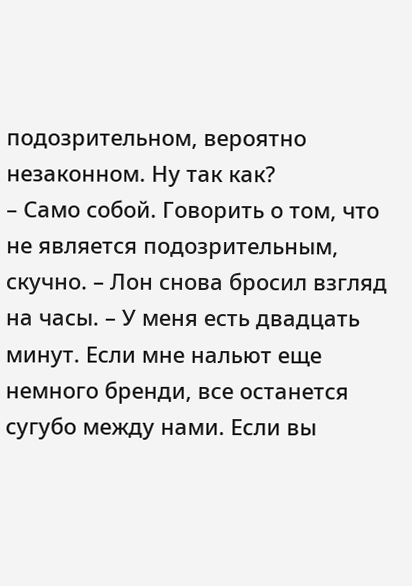подозрительном, вероятно незаконном. Ну так как?
– Само собой. Говорить о том, что не является подозрительным, скучно. – Лон снова бросил взгляд на часы. – У меня есть двадцать минут. Если мне нальют еще немного бренди, все останется сугубо между нами. Если вы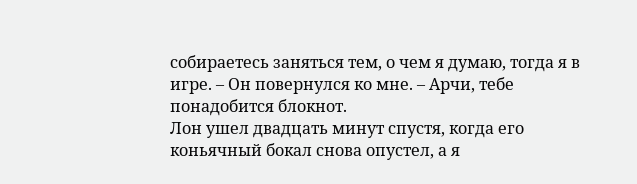собираетесь заняться тем, о чем я думаю, тогда я в игре. – Он повернулся ко мне. – Арчи, тебе понадобится блокнот.
Лон ушел двадцать минут спустя, когда его коньячный бокал снова опустел, а я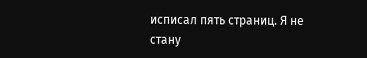исписал пять страниц. Я не стану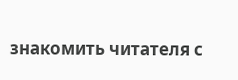знакомить читателя с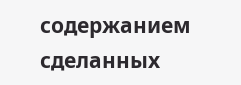содержанием сделанных